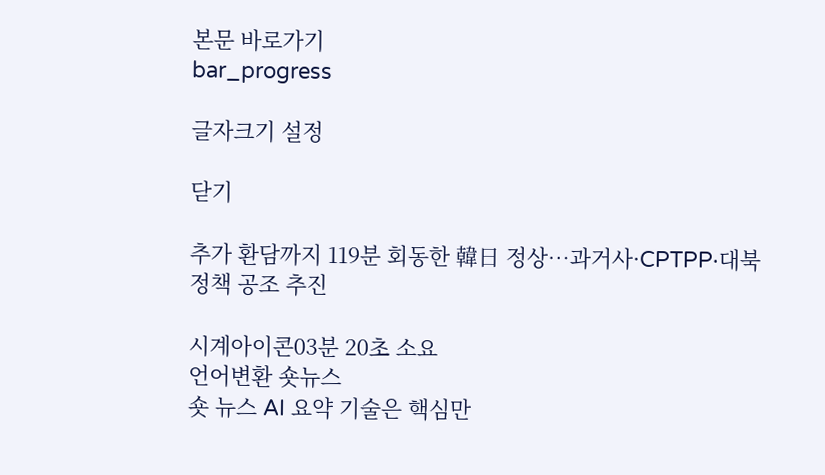본문 바로가기
bar_progress

글자크기 설정

닫기

추가 환담까지 119분 회동한 韓日 정상…과거사·CPTPP·대북 정책 공조 추진

시계아이콘03분 20초 소요
언어변환 숏뉴스
숏 뉴스 AI 요약 기술은 핵심만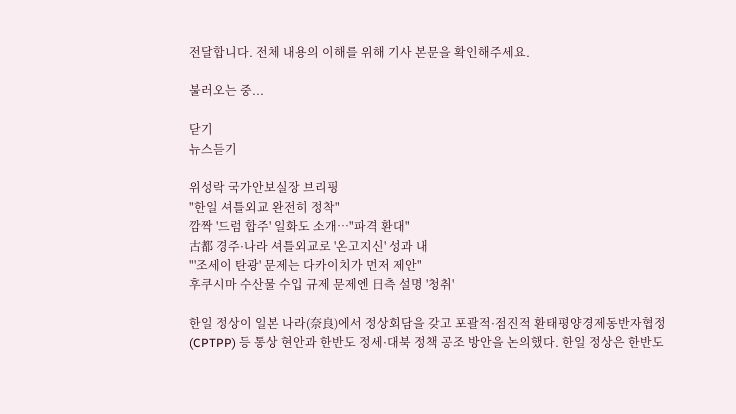전달합니다. 전체 내용의 이해를 위해 기사 본문을 확인해주세요.

불러오는 중...

닫기
뉴스듣기

위성락 국가안보실장 브리핑
"한일 셔틀외교 완전히 정착"
깜짝 '드럼 합주' 일화도 소개…"파격 환대"
古都 경주·나라 셔틀외교로 '온고지신' 성과 내
"'조세이 탄광' 문제는 다카이치가 먼저 제안"
후쿠시마 수산물 수입 규제 문제엔 日측 설명 '청취'

한일 정상이 일본 나라(奈良)에서 정상회담을 갖고 포괄적·점진적 환태평양경제동반자협정(CPTPP) 등 통상 현안과 한반도 정세·대북 정책 공조 방안을 논의했다. 한일 정상은 한반도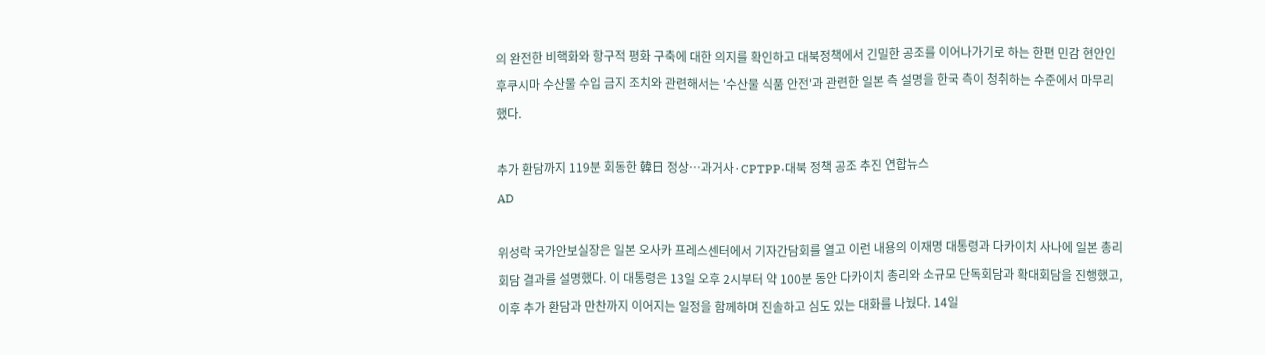의 완전한 비핵화와 항구적 평화 구축에 대한 의지를 확인하고 대북정책에서 긴밀한 공조를 이어나가기로 하는 한편 민감 현안인 후쿠시마 수산물 수입 금지 조치와 관련해서는 '수산물 식품 안전'과 관련한 일본 측 설명을 한국 측이 청취하는 수준에서 마무리했다.

추가 환담까지 119분 회동한 韓日 정상…과거사·CPTPP·대북 정책 공조 추진 연합뉴스
AD

위성락 국가안보실장은 일본 오사카 프레스센터에서 기자간담회를 열고 이런 내용의 이재명 대통령과 다카이치 사나에 일본 총리 회담 결과를 설명했다. 이 대통령은 13일 오후 2시부터 약 100분 동안 다카이치 총리와 소규모 단독회담과 확대회담을 진행했고, 이후 추가 환담과 만찬까지 이어지는 일정을 함께하며 진솔하고 심도 있는 대화를 나눴다. 14일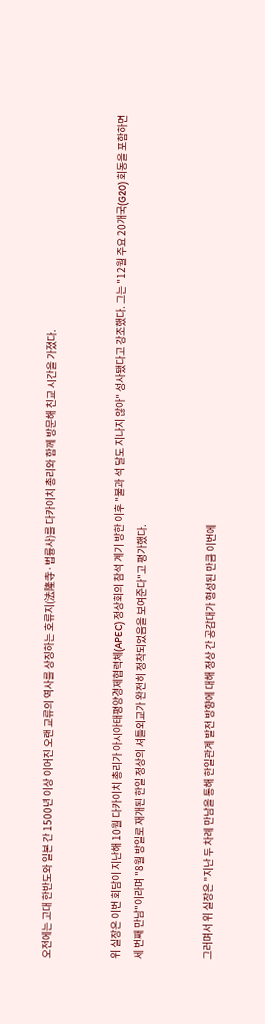오전에는 고대 한반도와 일본 간 1500년 이상 이어진 오랜 교류의 역사를 상징하는 호류지(法隆寺·법륭사)를 다카이치 총리와 함께 방문해 친교 시간을 가졌다.


위 실장은 이번 회담이 지난해 10월 다카이치 총리가 아시아태평양경제협력체(APEC) 정상회의 참석 계기 방한 이후 "불과 석 달도 지나지 않아" 성사됐다고 강조했다. 그는 "12월 주요 20개국(G20) 회동을 포함하면 세 번째 만남"이라며 "8월 방일로 재개된 한일 정상의 셔틀외교가 완전히 정착되었음을 보여준다"고 평가했다.


그러며서 위 실장은 "지난 두 차례 만남을 통해 한일관계 발전 방향에 대해 정상 간 공감대가 형성된 만큼 이번에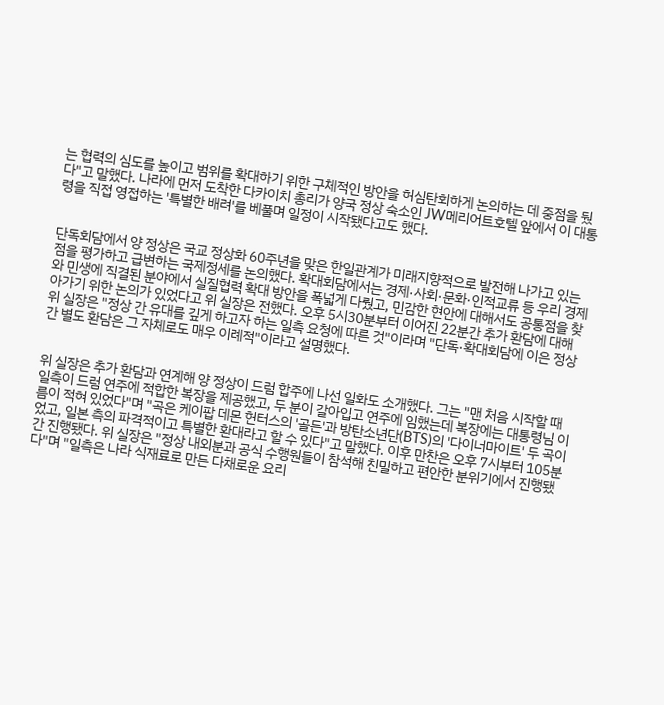는 협력의 심도를 높이고 범위를 확대하기 위한 구체적인 방안을 허심탄회하게 논의하는 데 중점을 뒀다"고 말했다. 나라에 먼저 도착한 다카이치 총리가 양국 정상 숙소인 JW메리어트호텔 앞에서 이 대통령을 직접 영접하는 '특별한 배려'를 베풀며 일정이 시작됐다고도 했다.


단독회담에서 양 정상은 국교 정상화 60주년을 맞은 한일관계가 미래지향적으로 발전해 나가고 있는 점을 평가하고 급변하는 국제정세를 논의했다. 확대회담에서는 경제·사회·문화·인적교류 등 우리 경제와 민생에 직결된 분야에서 실질협력 확대 방안을 폭넓게 다뤘고, 민감한 현안에 대해서도 공통점을 찾아가기 위한 논의가 있었다고 위 실장은 전했다. 오후 5시30분부터 이어진 22분간 추가 환담에 대해 위 실장은 "정상 간 유대를 깊게 하고자 하는 일측 요청에 따른 것"이라며 "단독·확대회담에 이은 정상 간 별도 환담은 그 자체로도 매우 이례적"이라고 설명했다.


위 실장은 추가 환담과 연계해 양 정상이 드럼 합주에 나선 일화도 소개했다. 그는 "맨 처음 시작할 때 일측이 드럼 연주에 적합한 복장을 제공했고, 두 분이 갈아입고 연주에 임했는데 복장에는 대통령님 이름이 적혀 있었다"며 "곡은 케이팝 데몬 헌터스의 '골든'과 방탄소년단(BTS)의 '다이너마이트' 두 곡이었고, 일본 측의 파격적이고 특별한 환대라고 할 수 있다"고 말했다. 이후 만찬은 오후 7시부터 105분간 진행됐다. 위 실장은 "정상 내외분과 공식 수행원들이 참석해 친밀하고 편안한 분위기에서 진행됐다"며 "일측은 나라 식재료로 만든 다채로운 요리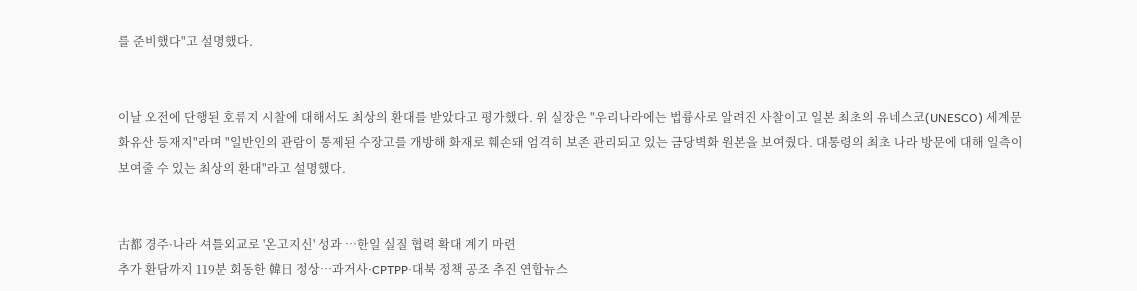를 준비했다"고 설명했다.


이날 오전에 단행된 호류지 시찰에 대해서도 최상의 환대를 받았다고 평가했다. 위 실장은 "우리나라에는 법륭사로 알려진 사찰이고 일본 최초의 유네스코(UNESCO) 세계문화유산 등재지"라며 "일반인의 관람이 통제된 수장고를 개방해 화재로 훼손돼 엄격히 보존 관리되고 있는 금당벽화 원본을 보여줬다. 대통령의 최초 나라 방문에 대해 일측이 보여줄 수 있는 최상의 환대"라고 설명했다.


古都 경주·나라 셔틀외교로 '온고지신' 성과 …한일 실질 협력 확대 계기 마련
추가 환담까지 119분 회동한 韓日 정상…과거사·CPTPP·대북 정책 공조 추진 연합뉴스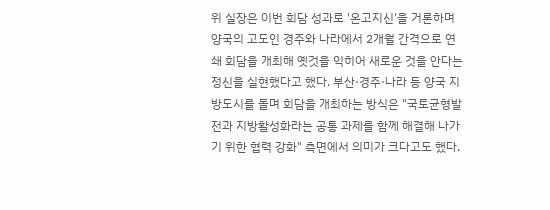위 실장은 이번 회담 성과로 '온고지신'을 거론하며 양국의 고도인 경주와 나라에서 2개월 간격으로 연쇄 회담을 개최해 옛것을 익히어 새로운 것을 안다는 정신을 실현했다고 했다. 부산·경주·나라 등 양국 지방도시를 돌며 회담을 개최하는 방식은 "국토균형발전과 지방활성화라는 공통 과제를 함께 해결해 나가기 위한 협력 강화" 측면에서 의미가 크다고도 했다.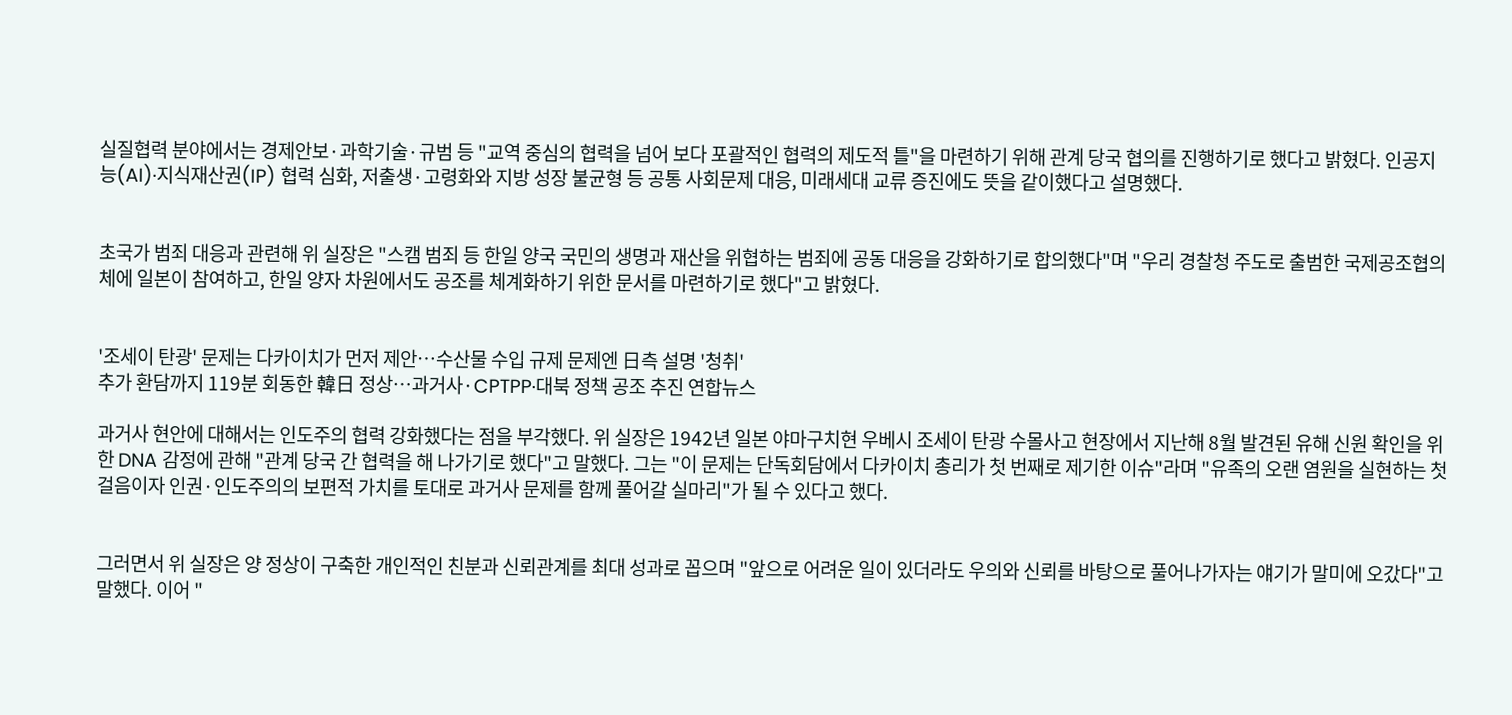실질협력 분야에서는 경제안보·과학기술·규범 등 "교역 중심의 협력을 넘어 보다 포괄적인 협력의 제도적 틀"을 마련하기 위해 관계 당국 협의를 진행하기로 했다고 밝혔다. 인공지능(AI)·지식재산권(IP) 협력 심화, 저출생·고령화와 지방 성장 불균형 등 공통 사회문제 대응, 미래세대 교류 증진에도 뜻을 같이했다고 설명했다.


초국가 범죄 대응과 관련해 위 실장은 "스캠 범죄 등 한일 양국 국민의 생명과 재산을 위협하는 범죄에 공동 대응을 강화하기로 합의했다"며 "우리 경찰청 주도로 출범한 국제공조협의체에 일본이 참여하고, 한일 양자 차원에서도 공조를 체계화하기 위한 문서를 마련하기로 했다"고 밝혔다.


'조세이 탄광' 문제는 다카이치가 먼저 제안…수산물 수입 규제 문제엔 日측 설명 '청취'
추가 환담까지 119분 회동한 韓日 정상…과거사·CPTPP·대북 정책 공조 추진 연합뉴스

과거사 현안에 대해서는 인도주의 협력 강화했다는 점을 부각했다. 위 실장은 1942년 일본 야마구치현 우베시 조세이 탄광 수몰사고 현장에서 지난해 8월 발견된 유해 신원 확인을 위한 DNA 감정에 관해 "관계 당국 간 협력을 해 나가기로 했다"고 말했다. 그는 "이 문제는 단독회담에서 다카이치 총리가 첫 번째로 제기한 이슈"라며 "유족의 오랜 염원을 실현하는 첫걸음이자 인권·인도주의의 보편적 가치를 토대로 과거사 문제를 함께 풀어갈 실마리"가 될 수 있다고 했다.


그러면서 위 실장은 양 정상이 구축한 개인적인 친분과 신뢰관계를 최대 성과로 꼽으며 "앞으로 어려운 일이 있더라도 우의와 신뢰를 바탕으로 풀어나가자는 얘기가 말미에 오갔다"고 말했다. 이어 "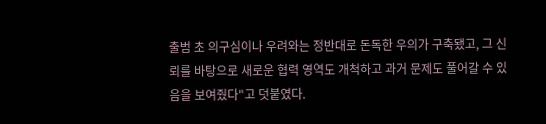출범 초 의구심이나 우려와는 정반대로 돈독한 우의가 구축됐고, 그 신뢰를 바탕으로 새로운 협력 영역도 개척하고 과거 문제도 풀어갈 수 있음을 보여줬다"고 덧붙였다.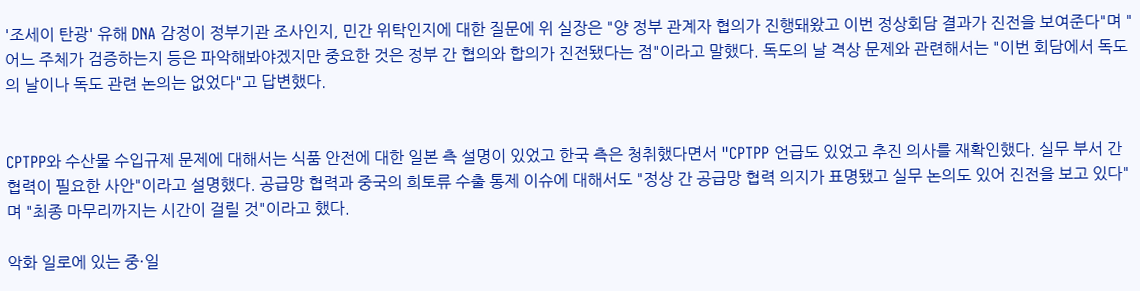'조세이 탄광' 유해 DNA 감정이 정부기관 조사인지, 민간 위탁인지에 대한 질문에 위 실장은 "양 정부 관계자 협의가 진행돼왔고 이번 정상회담 결과가 진전을 보여준다"며 "어느 주체가 검증하는지 등은 파악해봐야겠지만 중요한 것은 정부 간 협의와 합의가 진전됐다는 점"이라고 말했다. 독도의 날 격상 문제와 관련해서는 "이번 회담에서 독도의 날이나 독도 관련 논의는 없었다"고 답변했다.


CPTPP와 수산물 수입규제 문제에 대해서는 식품 안전에 대한 일본 측 설명이 있었고 한국 측은 청취했다면서 "CPTPP 언급도 있었고 추진 의사를 재확인했다. 실무 부서 간 협력이 필요한 사안"이라고 설명했다. 공급망 협력과 중국의 희토류 수출 통제 이슈에 대해서도 "정상 간 공급망 협력 의지가 표명됐고 실무 논의도 있어 진전을 보고 있다"며 "최종 마무리까지는 시간이 걸릴 것"이라고 했다.

악화 일로에 있는 중·일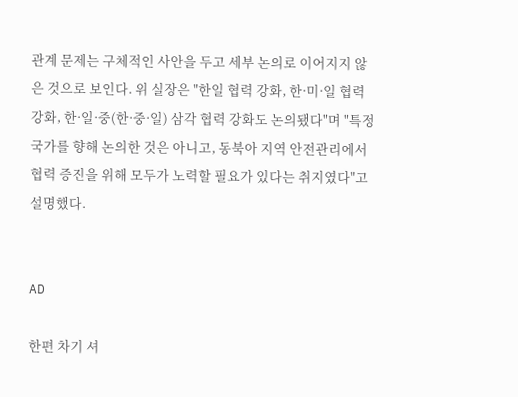관계 문제는 구체적인 사안을 두고 세부 논의로 이어지지 않은 것으로 보인다. 위 실장은 "한일 협력 강화, 한·미·일 협력 강화, 한·일·중(한·중·일) 삼각 협력 강화도 논의됐다"며 "특정 국가를 향해 논의한 것은 아니고, 동북아 지역 안전관리에서 협력 증진을 위해 모두가 노력할 필요가 있다는 취지였다"고 설명했다.


AD

한편 차기 셔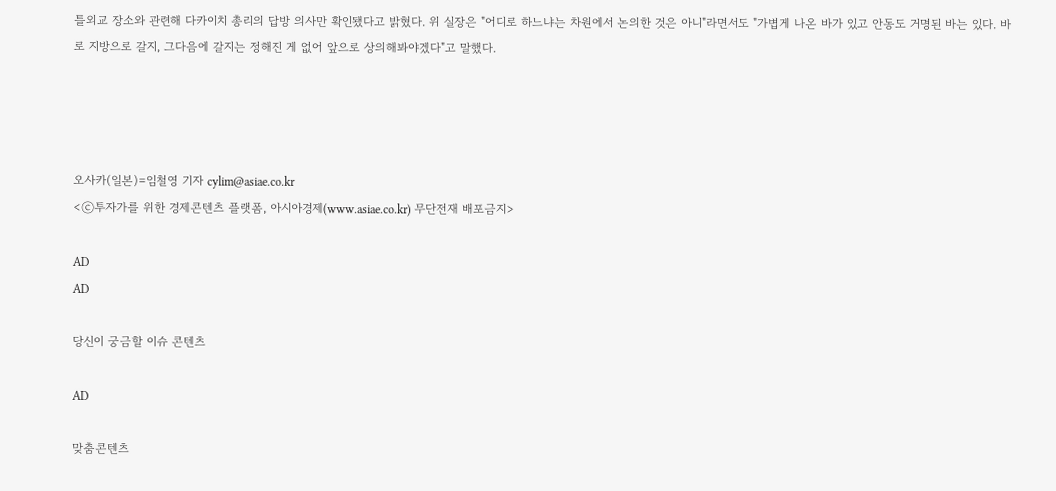틀외교 장소와 관련해 다카이치 총리의 답방 의사만 확인됐다고 밝혔다. 위 실장은 "어디로 하느냐는 차원에서 논의한 것은 아니"라면서도 "가볍게 나온 바가 있고 안동도 거명된 바는 있다. 바로 지방으로 갈지, 그다음에 갈지는 정해진 게 없어 앞으로 상의해봐야겠다"고 말했다.




오사카(일본)=임철영 기자 cylim@asiae.co.kr
<ⓒ투자가를 위한 경제콘텐츠 플랫폼, 아시아경제(www.asiae.co.kr) 무단전재 배포금지>

AD
AD

당신이 궁금할 이슈 콘텐츠

AD

맞춤콘텐츠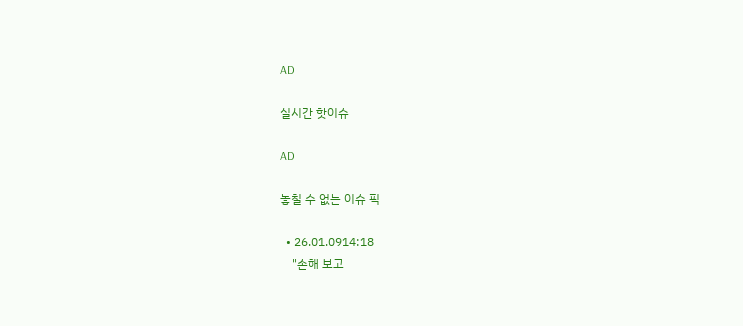AD

실시간 핫이슈

AD

놓칠 수 없는 이슈 픽

  • 26.01.0914:18
    "손해 보고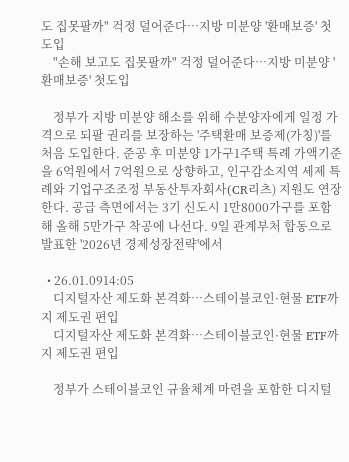도 집못팔까" 걱정 덜어준다…지방 미분양 '환매보증' 첫도입
    "손해 보고도 집못팔까" 걱정 덜어준다…지방 미분양 '환매보증' 첫도입

    정부가 지방 미분양 해소를 위해 수분양자에게 일정 가격으로 되팔 권리를 보장하는 '주택환매 보증제(가칭)'를 처음 도입한다. 준공 후 미분양 1가구1주택 특례 가액기준을 6억원에서 7억원으로 상향하고, 인구감소지역 세제 특례와 기업구조조정 부동산투자회사(CR리츠) 지원도 연장한다. 공급 측면에서는 3기 신도시 1만8000가구를 포함해 올해 5만가구 착공에 나선다. 9일 관계부처 합동으로 발표한 '2026년 경제성장전략'에서

  • 26.01.0914:05
    디지털자산 제도화 본격화…스테이블코인·현물 ETF까지 제도권 편입
    디지털자산 제도화 본격화…스테이블코인·현물 ETF까지 제도권 편입

    정부가 스테이블코인 규율체계 마련을 포함한 디지털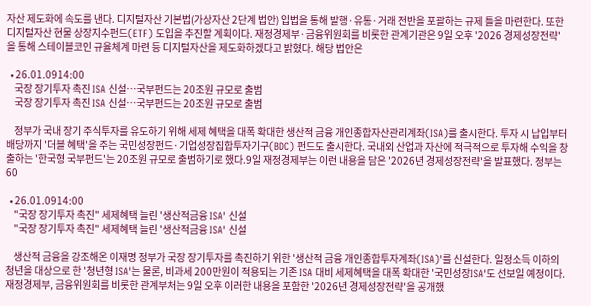자산 제도화에 속도를 낸다. 디지털자산 기본법(가상자산 2단계 법안) 입법을 통해 발행·유통·거래 전반을 포괄하는 규제 틀을 마련한다. 또한 디지털자산 현물 상장지수펀드(ETF) 도입을 추진할 계획이다. 재정경제부·금융위원회를 비롯한 관계기관은 9일 오후 '2026 경제성장전략'을 통해 스테이블코인 규율체계 마련 등 디지털자산을 제도화하겠다고 밝혔다. 해당 법안은

  • 26.01.0914:00
    국장 장기투자 촉진 ISA 신설…국부펀드는 20조원 규모로 출범
    국장 장기투자 촉진 ISA 신설…국부펀드는 20조원 규모로 출범

    정부가 국내 장기 주식투자를 유도하기 위해 세제 혜택을 대폭 확대한 생산적 금융 개인종합자산관리계좌(ISA)를 출시한다. 투자 시 납입부터 배당까지 '더블 혜택'을 주는 국민성장펀드·기업성장집합투자기구(BDC) 펀드도 출시한다. 국내외 산업과 자산에 적극적으로 투자해 수익을 창출하는 '한국형 국부펀드'는 20조원 규모로 출범하기로 했다.9일 재정경제부는 이런 내용을 담은 '2026년 경제성장전략'을 발표했다. 정부는 60

  • 26.01.0914:00
    "국장 장기투자 촉진" 세제혜택 늘린 '생산적금융 ISA' 신설
    "국장 장기투자 촉진" 세제혜택 늘린 '생산적금융 ISA' 신설

    생산적 금융을 강조해온 이재명 정부가 국장 장기투자를 촉진하기 위한 '생산적 금융 개인종합투자계좌(ISA)'를 신설한다. 일정소득 이하의 청년을 대상으로 한 '청년형 ISA'는 물론, 비과세 200만원이 적용되는 기존 ISA 대비 세제혜택을 대폭 확대한 '국민성장ISA'도 선보일 예정이다. 재정경제부, 금융위원회를 비롯한 관계부처는 9일 오후 이러한 내용을 포함한 '2026년 경제성장전략'을 공개했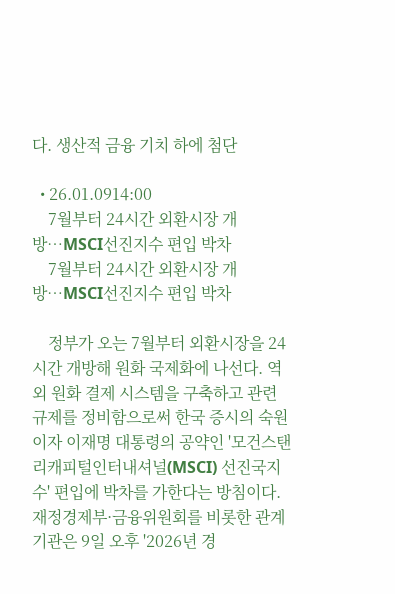다. 생산적 금융 기치 하에 첨단

  • 26.01.0914:00
    7월부터 24시간 외환시장 개방…MSCI선진지수 편입 박차
    7월부터 24시간 외환시장 개방…MSCI선진지수 편입 박차

    정부가 오는 7월부터 외환시장을 24시간 개방해 원화 국제화에 나선다. 역외 원화 결제 시스템을 구축하고 관련 규제를 정비함으로써 한국 증시의 숙원이자 이재명 대통령의 공약인 '모건스탠리캐피털인터내셔널(MSCI) 선진국지수' 편입에 박차를 가한다는 방침이다. 재정경제부·금융위원회를 비롯한 관계 기관은 9일 오후 '2026년 경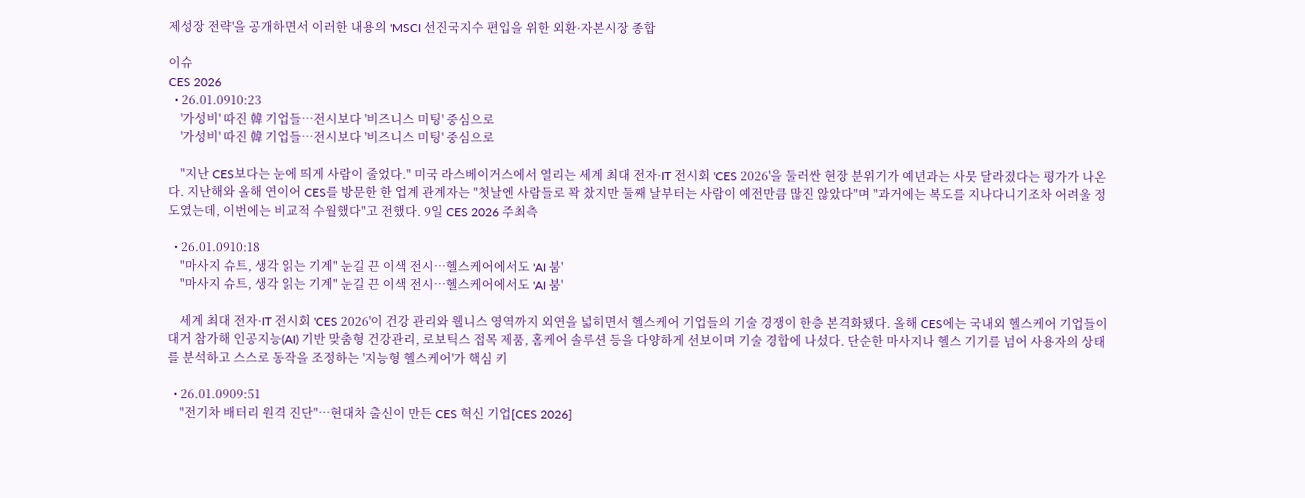제성장 전략'을 공개하면서 이러한 내용의 'MSCI 선진국지수 편입을 위한 외환·자본시장 종합

이슈
CES 2026
  • 26.01.0910:23
    '가성비' 따진 韓 기업들…전시보다 '비즈니스 미팅' 중심으로
    '가성비' 따진 韓 기업들…전시보다 '비즈니스 미팅' 중심으로

    "지난 CES보다는 눈에 띄게 사람이 줄었다." 미국 라스베이거스에서 열리는 세계 최대 전자·IT 전시회 'CES 2026'을 둘러싼 현장 분위기가 예년과는 사뭇 달라졌다는 평가가 나온다. 지난해와 올해 연이어 CES를 방문한 한 업계 관계자는 "첫날엔 사람들로 꽉 찼지만 둘째 날부터는 사람이 예전만큼 많진 않았다"며 "과거에는 복도를 지나다니기조차 어려울 정도였는데, 이번에는 비교적 수월했다"고 전했다. 9일 CES 2026 주최측

  • 26.01.0910:18
    "마사지 슈트, 생각 읽는 기계" 눈길 끈 이색 전시…헬스케어에서도 'AI 붐'
    "마사지 슈트, 생각 읽는 기계" 눈길 끈 이색 전시…헬스케어에서도 'AI 붐'

    세계 최대 전자·IT 전시회 'CES 2026'이 건강 관리와 웰니스 영역까지 외연을 넓히면서 헬스케어 기업들의 기술 경쟁이 한층 본격화됐다. 올해 CES에는 국내외 헬스케어 기업들이 대거 참가해 인공지능(AI) 기반 맞춤형 건강관리, 로보틱스 접목 제품, 홈케어 솔루션 등을 다양하게 선보이며 기술 경합에 나섰다. 단순한 마사지나 헬스 기기를 넘어 사용자의 상태를 분석하고 스스로 동작을 조정하는 '지능형 헬스케어'가 핵심 키

  • 26.01.0909:51
    "전기차 배터리 원격 진단"…현대차 출신이 만든 CES 혁신 기업[CES 2026]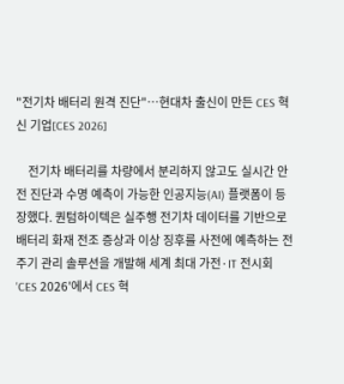"전기차 배터리 원격 진단"…현대차 출신이 만든 CES 혁신 기업[CES 2026]

    전기차 배터리를 차량에서 분리하지 않고도 실시간 안전 진단과 수명 예측이 가능한 인공지능(AI) 플랫폼이 등장했다. 퀀텀하이텍은 실주행 전기차 데이터를 기반으로 배터리 화재 전조 증상과 이상 징후를 사전에 예측하는 전주기 관리 솔루션을 개발해 세계 최대 가전·IT 전시회 'CES 2026'에서 CES 혁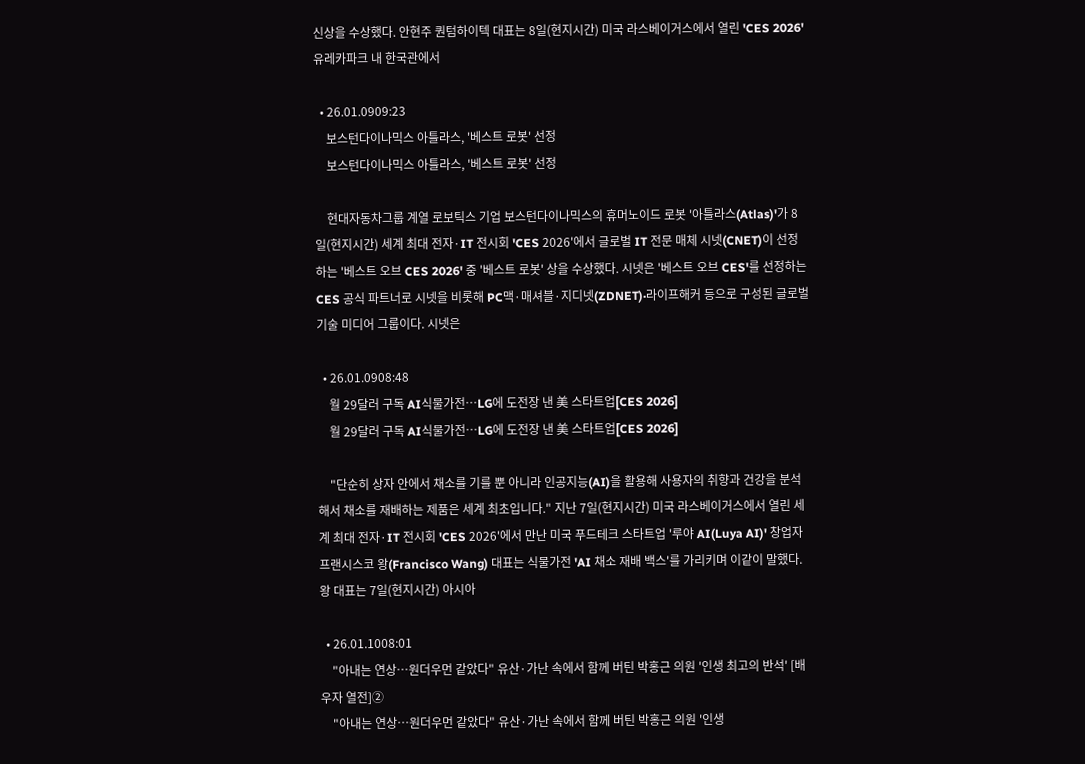신상을 수상했다. 안현주 퀀텀하이텍 대표는 8일(현지시간) 미국 라스베이거스에서 열린 'CES 2026' 유레카파크 내 한국관에서

  • 26.01.0909:23
    보스턴다이나믹스 아틀라스, '베스트 로봇' 선정
    보스턴다이나믹스 아틀라스, '베스트 로봇' 선정

    현대자동차그룹 계열 로보틱스 기업 보스턴다이나믹스의 휴머노이드 로봇 '아틀라스(Atlas)'가 8일(현지시간) 세계 최대 전자·IT 전시회 'CES 2026'에서 글로벌 IT 전문 매체 시넷(CNET)이 선정하는 '베스트 오브 CES 2026' 중 '베스트 로봇' 상을 수상했다. 시넷은 '베스트 오브 CES'를 선정하는 CES 공식 파트너로 시넷을 비롯해 PC맥·매셔블·지디넷(ZDNET)·라이프해커 등으로 구성된 글로벌 기술 미디어 그룹이다. 시넷은

  • 26.01.0908:48
    월 29달러 구독 AI식물가전…LG에 도전장 낸 美 스타트업[CES 2026]
    월 29달러 구독 AI식물가전…LG에 도전장 낸 美 스타트업[CES 2026]

    "단순히 상자 안에서 채소를 기를 뿐 아니라 인공지능(AI)을 활용해 사용자의 취향과 건강을 분석해서 채소를 재배하는 제품은 세계 최초입니다." 지난 7일(현지시간) 미국 라스베이거스에서 열린 세계 최대 전자·IT 전시회 'CES 2026'에서 만난 미국 푸드테크 스타트업 '루야 AI(Luya AI)' 창업자 프랜시스코 왕(Francisco Wang) 대표는 식물가전 'AI 채소 재배 백스'를 가리키며 이같이 말했다. 왕 대표는 7일(현지시간) 아시아

  • 26.01.1008:01
    "아내는 연상…원더우먼 같았다" 유산·가난 속에서 함께 버틴 박홍근 의원 '인생 최고의 반석' [배우자 열전]②
    "아내는 연상…원더우먼 같았다" 유산·가난 속에서 함께 버틴 박홍근 의원 '인생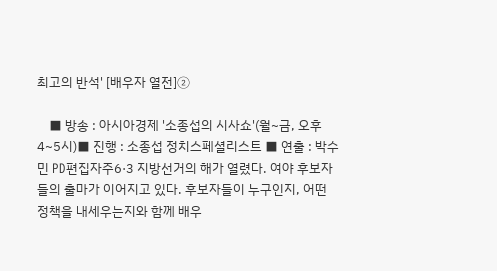최고의 반석' [배우자 열전]②

    ■ 방송 : 아시아경제 '소종섭의 시사쇼'(월~금, 오후 4~5시)■ 진행 : 소종섭 정치스페셜리스트 ■ 연출 : 박수민 PD편집자주6·3 지방선거의 해가 열렸다. 여야 후보자들의 출마가 이어지고 있다. 후보자들이 누구인지, 어떤 정책을 내세우는지와 함께 배우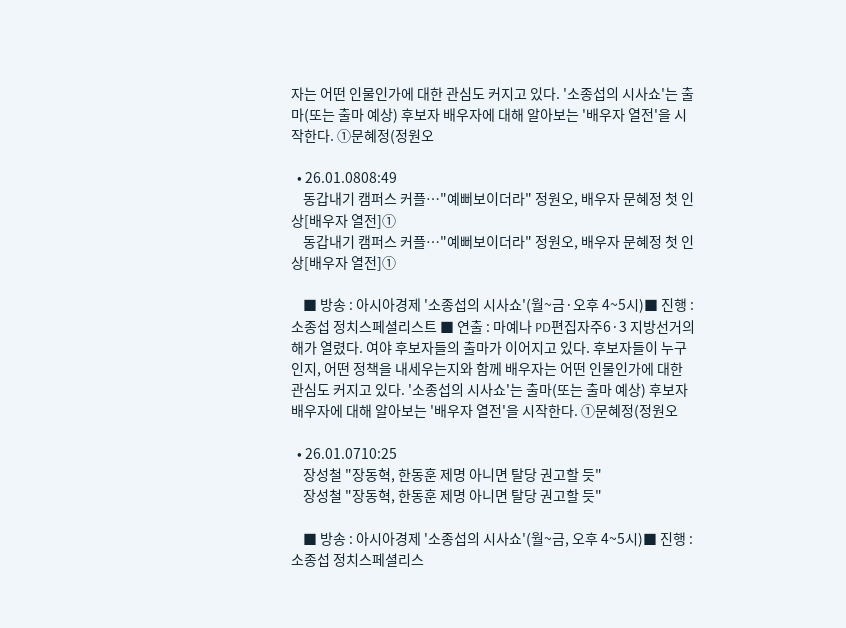자는 어떤 인물인가에 대한 관심도 커지고 있다. '소종섭의 시사쇼'는 출마(또는 출마 예상) 후보자 배우자에 대해 알아보는 '배우자 열전'을 시작한다. ①문혜정(정원오

  • 26.01.0808:49
    동갑내기 캠퍼스 커플…"예뻐보이더라" 정원오, 배우자 문혜정 첫 인상[배우자 열전]①
    동갑내기 캠퍼스 커플…"예뻐보이더라" 정원오, 배우자 문혜정 첫 인상[배우자 열전]①

    ■ 방송 : 아시아경제 '소종섭의 시사쇼'(월~금·오후 4~5시)■ 진행 : 소종섭 정치스페셜리스트 ■ 연출 : 마예나 PD편집자주6·3 지방선거의 해가 열렸다. 여야 후보자들의 출마가 이어지고 있다. 후보자들이 누구인지, 어떤 정책을 내세우는지와 함께 배우자는 어떤 인물인가에 대한 관심도 커지고 있다. '소종섭의 시사쇼'는 출마(또는 출마 예상) 후보자 배우자에 대해 알아보는 '배우자 열전'을 시작한다. ①문혜정(정원오

  • 26.01.0710:25
    장성철 "장동혁, 한동훈 제명 아니면 탈당 권고할 듯"
    장성철 "장동혁, 한동훈 제명 아니면 탈당 권고할 듯"

    ■ 방송 : 아시아경제 '소종섭의 시사쇼'(월~금, 오후 4~5시)■ 진행 : 소종섭 정치스페셜리스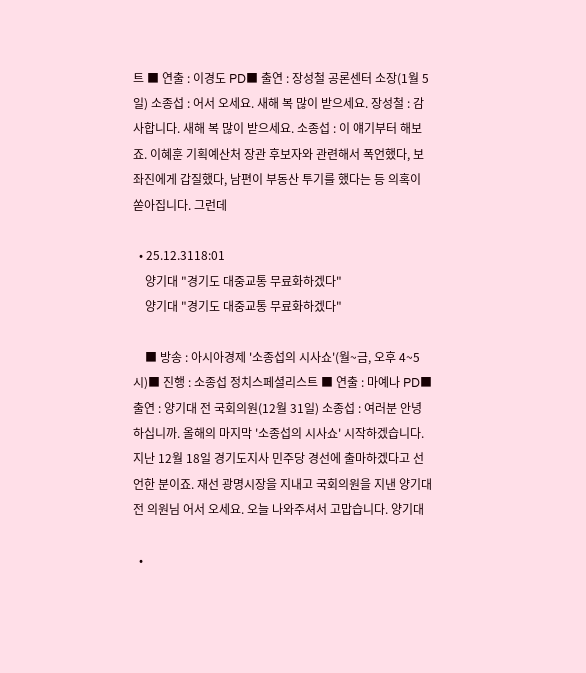트 ■ 연출 : 이경도 PD■ 출연 : 장성철 공론센터 소장(1월 5일) 소종섭 : 어서 오세요. 새해 복 많이 받으세요. 장성철 : 감사합니다. 새해 복 많이 받으세요. 소종섭 : 이 얘기부터 해보죠. 이혜훈 기획예산처 장관 후보자와 관련해서 폭언했다, 보좌진에게 갑질했다, 남편이 부동산 투기를 했다는 등 의혹이 쏟아집니다. 그런데

  • 25.12.3118:01
    양기대 "경기도 대중교통 무료화하겠다"
    양기대 "경기도 대중교통 무료화하겠다"

    ■ 방송 : 아시아경제 '소종섭의 시사쇼'(월~금, 오후 4~5시)■ 진행 : 소종섭 정치스페셜리스트 ■ 연출 : 마예나 PD■ 출연 : 양기대 전 국회의원(12월 31일) 소종섭 : 여러분 안녕하십니까. 올해의 마지막 '소종섭의 시사쇼' 시작하겠습니다. 지난 12월 18일 경기도지사 민주당 경선에 출마하겠다고 선언한 분이죠. 재선 광명시장을 지내고 국회의원을 지낸 양기대 전 의원님 어서 오세요. 오늘 나와주셔서 고맙습니다. 양기대

  •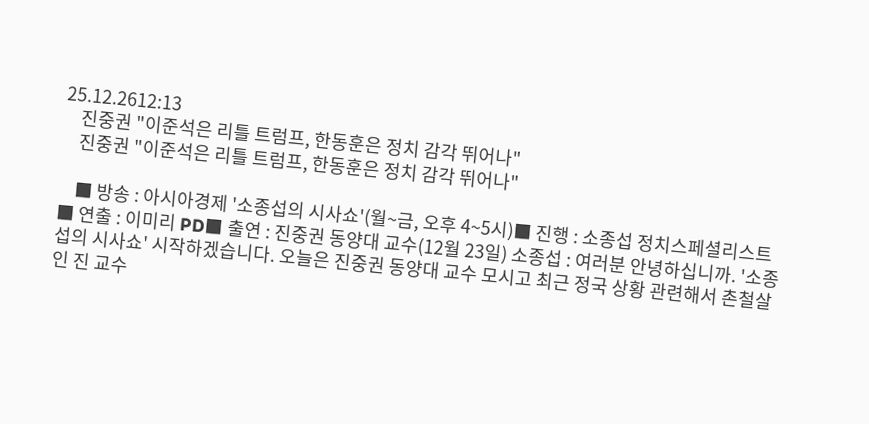25.12.2612:13
    진중권 "이준석은 리틀 트럼프, 한동훈은 정치 감각 뛰어나"
    진중권 "이준석은 리틀 트럼프, 한동훈은 정치 감각 뛰어나"

    ■ 방송 : 아시아경제 '소종섭의 시사쇼'(월~금, 오후 4~5시)■ 진행 : 소종섭 정치스페셜리스트 ■ 연출 : 이미리 PD■ 출연 : 진중권 동양대 교수(12월 23일) 소종섭 : 여러분 안녕하십니까. '소종섭의 시사쇼' 시작하겠습니다. 오늘은 진중권 동양대 교수 모시고 최근 정국 상황 관련해서 촌철살인 진 교수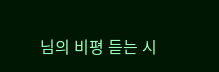님의 비평 듣는 시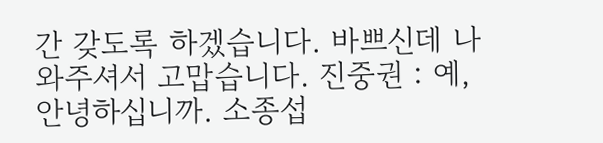간 갖도록 하겠습니다. 바쁘신데 나와주셔서 고맙습니다. 진중권 : 예, 안녕하십니까. 소종섭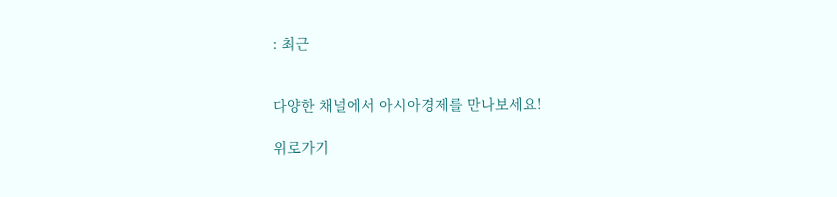: 최근


다양한 채널에서 아시아경제를 만나보세요!

위로가기